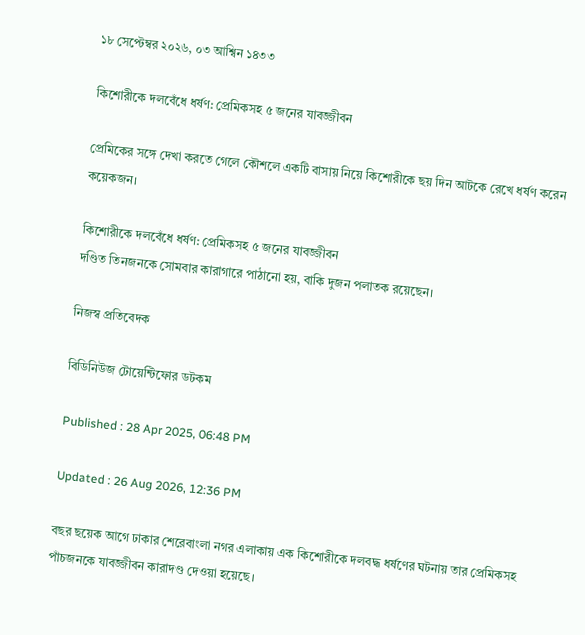১৮ সেপ্টেম্বর ২০২৬, ০৩ আশ্বিন ১৪৩৩

কিশোরীকে দলবেঁধে ধর্ষণ: প্রেমিকসহ ৫ জনের যাবজ্জীবন

প্রেমিকের সঙ্গে দেখা করতে গেলে কৌশলে একটি বাসায় নিয়ে কিশোরীকে ছয় দিন আটকে রেখে ধর্ষণ করেন কয়েকজন।

কিশোরীকে দলবেঁধে ধর্ষণ: প্রেমিকসহ ৫ জনের যাবজ্জীবন
দণ্ডিত তিনজনকে সোমবার কারাগারে পাঠানো হয়, বাকি দুজন পলাতক রয়েছেন।

নিজস্ব প্রতিবেদক

বিডিনিউজ টোয়েন্টিফোর ডটকম

Published : 28 Apr 2025, 06:48 PM

Updated : 26 Aug 2026, 12:36 PM

বছর ছয়েক আগে ঢাকার শেরেবাংলা নগর এলাকায় এক কিশোরীকে দলবদ্ধ ধর্ষণের ঘটনায় তার প্রেমিকসহ পাঁচজনকে যাবজ্জীবন কারাদণ্ড দেওয়া হয়েছে।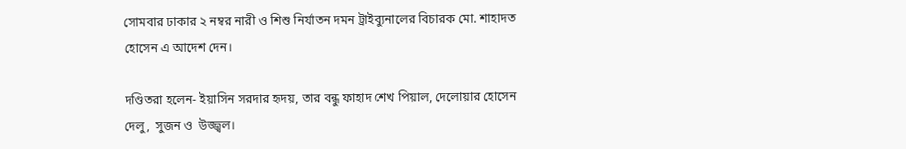সোমবার ঢাকার ২ নম্বর নারী ও শিশু নির্যাতন দমন ট্রাইব্যুনালের বিচারক মো. শাহাদত হোসেন এ আদেশ দেন।

দণ্ডিতরা হলেন- ইয়াসিন সরদার হৃদয়, তার বন্ধু ফাহাদ শেখ পিয়াল, দেলোয়ার হোসেন দেলু,  সুজন ও  উজ্জ্বল।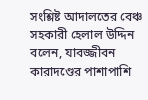সংশ্লিষ্ট আদালতের বেঞ্চ সহকারী হেলাল উদ্দিন বলেন, যাবজ্জীবন কারাদণ্ডের পাশাপাশি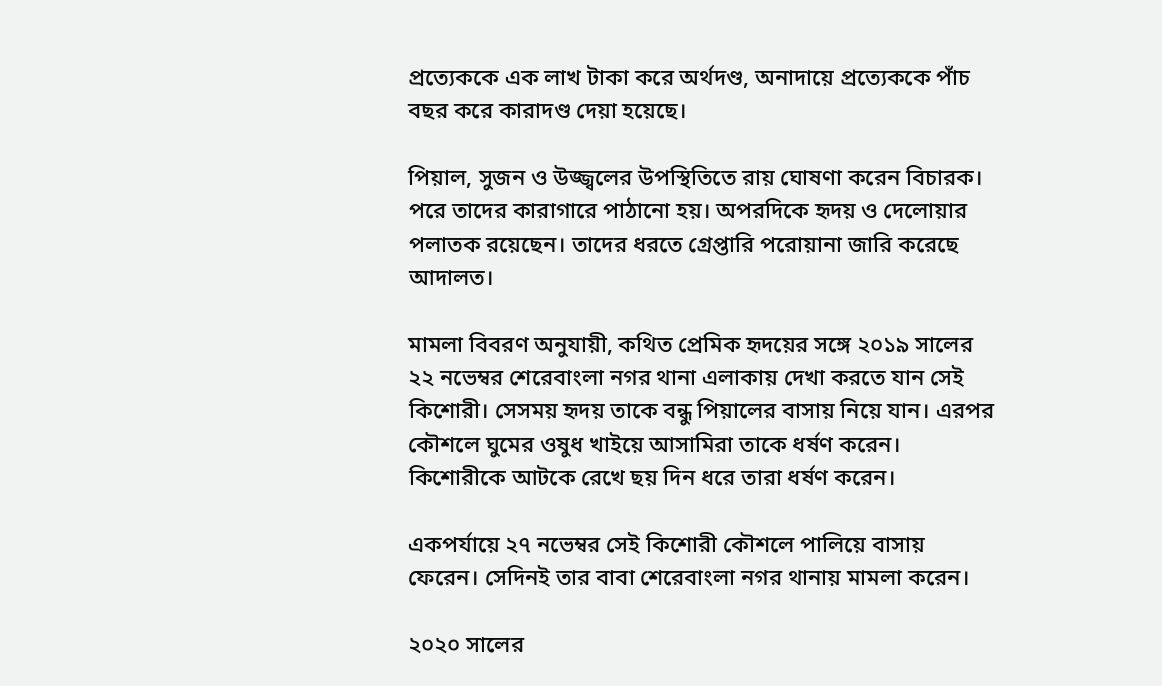প্রত্যেককে এক লাখ টাকা করে অর্থদণ্ড, অনাদায়ে প্রত্যেককে পাঁচ বছর করে কারাদণ্ড দেয়া হয়েছে।

পিয়াল, সুজন ও উজ্জ্বলের উপস্থিতিতে রায় ঘোষণা করেন বিচারক। পরে তাদের কারাগারে পাঠানো হয়। অপরদিকে হৃদয় ও দেলোয়ার পলাতক রয়েছেন। তাদের ধরতে গ্রেপ্তারি পরোয়ানা জারি করেছে আদালত।

মামলা বিবরণ অনুযায়ী, কথিত প্রেমিক হৃদয়ের সঙ্গে ২০১৯ সালের ২২ নভেম্বর শেরেবাংলা নগর থানা এলাকায় দেখা করতে যান সেই কিশোরী। সেসময় হৃদয় তাকে বন্ধু পিয়ালের বাসায় নিয়ে যান। এরপর কৌশলে ঘুমের ওষুধ খাইয়ে আসামিরা তাকে ধর্ষণ করেন। কিশোরীকে আটকে রেখে ছয় দিন ধরে তারা ধর্ষণ করেন।

একপর্যায়ে ২৭ নভেম্বর সেই কিশোরী কৌশলে পালিয়ে বাসায় ফেরেন। সেদিনই তার বাবা শেরেবাংলা নগর থানায় মামলা করেন।

২০২০ সালের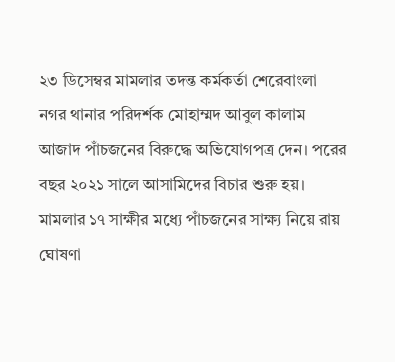২৩ ডিসেম্বর মামলার তদন্ত কর্মকর্তা শেরেবাংলা নগর থানার পরিদর্শক মোহাম্মদ আবুল কালাম আজাদ পাঁচজনের বিরুদ্ধে অভিযোগপত্র দেন। পরের বছর ২০২১ সালে আসামিদের বিচার শুরু হয়। মামলার ১৭ সাক্ষীর মধ্যে পাঁচজনের সাক্ষ্য নিয়ে রায় ঘোষণা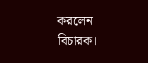করলেন বিচারক।